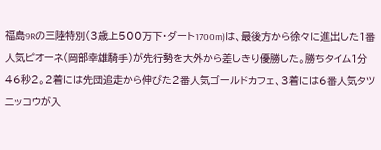福島9Rの三陸特別(3歳上500万下・ダート1700m)は、最後方から徐々に進出した1番人気ピオーネ(岡部幸雄騎手)が先行勢を大外から差しきり優勝した。勝ちタイム1分46秒2。2着には先団追走から伸びた2番人気ゴールドカフェ、3着には6番人気タツニッコウが入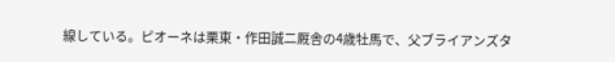線している。ピオーネは栗東・作田誠二厩舎の4歳牡馬で、父ブライアンズタ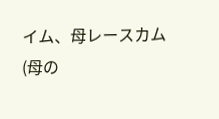イム、母レースカム(母の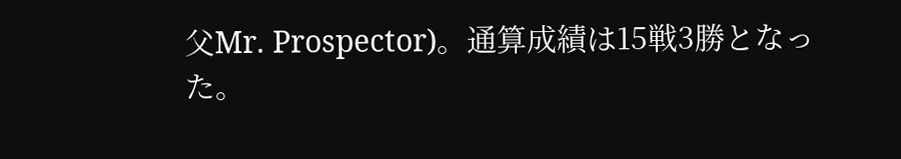父Mr. Prospector)。通算成績は15戦3勝となった。